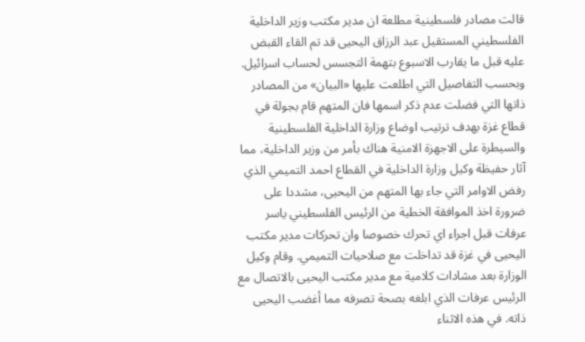قالت مصادر فلسطينية مطلعة ان مدير مكتب وزير الداخلية الفلسطيني المستقيل عبد الرزاق اليحيى قد تم القاء القبض عليه قبل ما يقارب الاسبوع بتهمة التجسس لحساب اسرائيل. وبحسب التفاصيل التي اطلعت عليها «البيان» من المصادر ذاتها التي فضلت عدم ذكر اسمها فان المتهم قام بجولة في قطاع غزة بهدف ترتيب اوضاع وزارة الداخلية الفلسطينية والسيطرة على الاجهزة الامنية هناك بأمر من وزير الداخلية، مما آثار حفيظة وكيل وزارة الداخلية في القطاع احمد التميمي الذي رفض الاوامر التي جاء بها المتهم من اليحيى، مشددا على ضرورة اخذ الموافقة الخطية من الرئيس الفلسطيني ياسر عرفات قبل اجراء اي تحرك خصوصا وان تحركات مدير مكتب اليحيى في غزة قد تداخلت مع صلاحيات التميمي. وقام وكيل الوزارة بعد مشادات كلامية مع مدير مكتب اليحيى بالاتصال مع الرئيس عرفات الذي ابلغه بصحة تصرفه مما أغضب اليحيى ذاته. في هذه الاثناء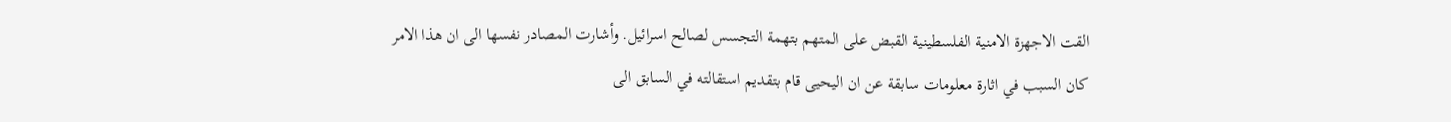القت الاجهزة الامنية الفلسطينية القبض على المتهم بتهمة التجسس لصالح اسرائيل. وأشارت المصادر نفسها الى ان هذا الامر كان السبب في اثارة معلومات سابقة عن ان اليحيى قام بتقديم استقالته في السابق الى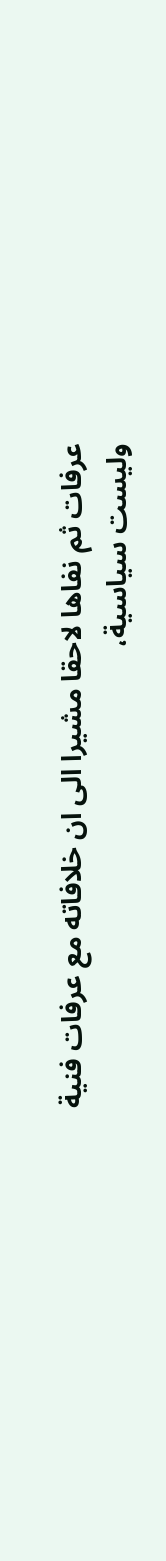عرفات ثم نفاها لاحقا مشيرا الى ان خلافاته مع عرفات فنية وليست سياسية،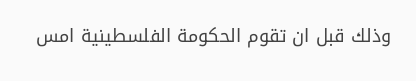وذلك قبل ان تقوم الحكومة الفلسطينية امس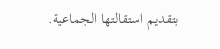بتقديم استقالتها الجماعية.